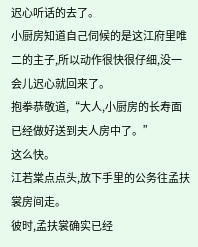迟心听话的去了。
小厨房知道自己伺候的是这江府里唯二的主子,所以动作很快很仔细,没一会儿迟心就回来了。
抱拳恭敬道,“大人,小厨房的长寿面已经做好送到夫人房中了。”
这么快。
江若棠点点头,放下手里的公务往孟扶裳房间走。
彼时,孟扶裳确实已经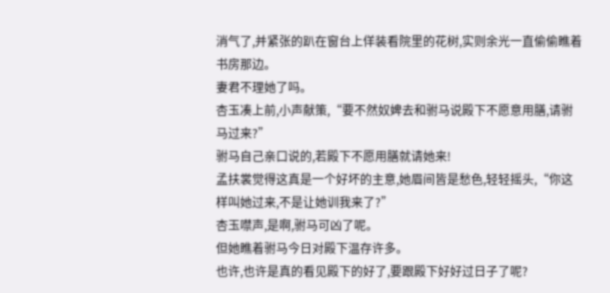消气了,并紧张的趴在窗台上佯装看院里的花树,实则余光一直偷偷瞧着书房那边。
妻君不理她了吗。
杏玉凑上前,小声献策,“要不然奴婢去和驸马说殿下不愿意用膳,请驸马过来?”
驸马自己亲口说的,若殿下不愿用膳就请她来!
孟扶裳觉得这真是一个好坏的主意,她眉间皆是愁色,轻轻摇头,“你这样叫她过来,不是让她训我来了?”
杏玉噤声,是啊,驸马可凶了呢。
但她瞧着驸马今日对殿下温存许多。
也许,也许是真的看见殿下的好了,要跟殿下好好过日子了呢?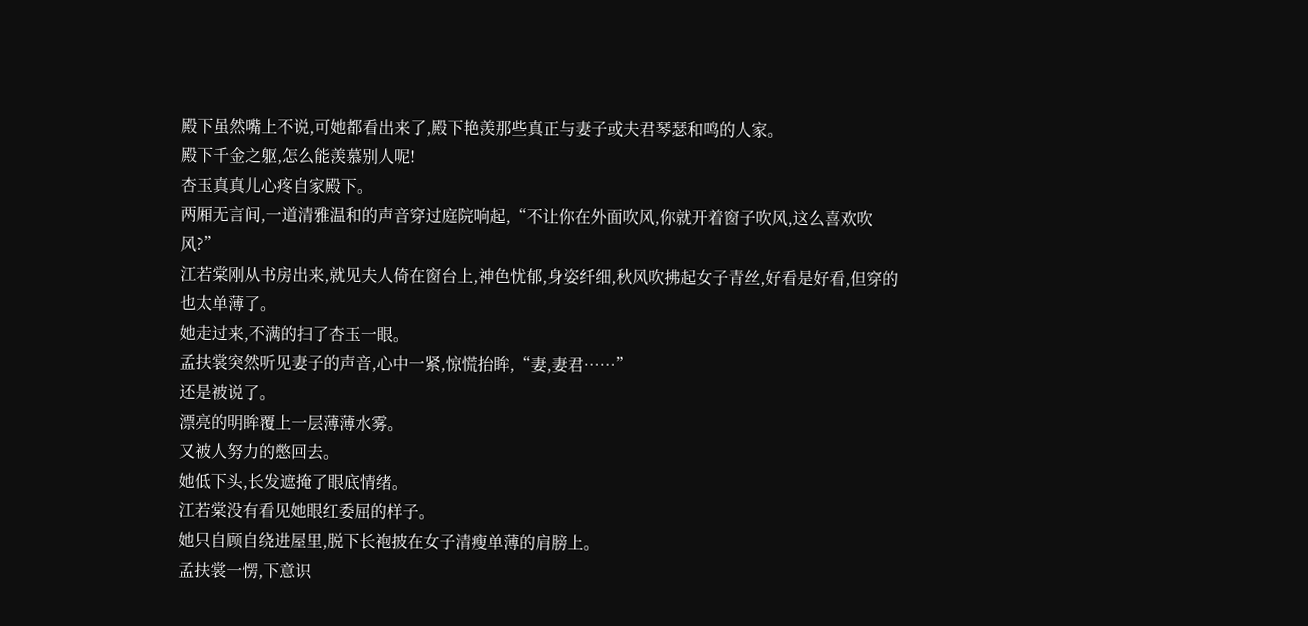殿下虽然嘴上不说,可她都看出来了,殿下艳羡那些真正与妻子或夫君琴瑟和鸣的人家。
殿下千金之躯,怎么能羡慕别人呢!
杏玉真真儿心疼自家殿下。
两厢无言间,一道清雅温和的声音穿过庭院响起,“不让你在外面吹风,你就开着窗子吹风,这么喜欢吹风?”
江若棠刚从书房出来,就见夫人倚在窗台上,神色忧郁,身姿纤细,秋风吹拂起女子青丝,好看是好看,但穿的也太单薄了。
她走过来,不满的扫了杏玉一眼。
孟扶裳突然听见妻子的声音,心中一紧,惊慌抬眸,“妻,妻君……”
还是被说了。
漂亮的明眸覆上一层薄薄水雾。
又被人努力的憋回去。
她低下头,长发遮掩了眼底情绪。
江若棠没有看见她眼红委屈的样子。
她只自顾自绕进屋里,脱下长袍披在女子清瘦单薄的肩膀上。
孟扶裳一愣,下意识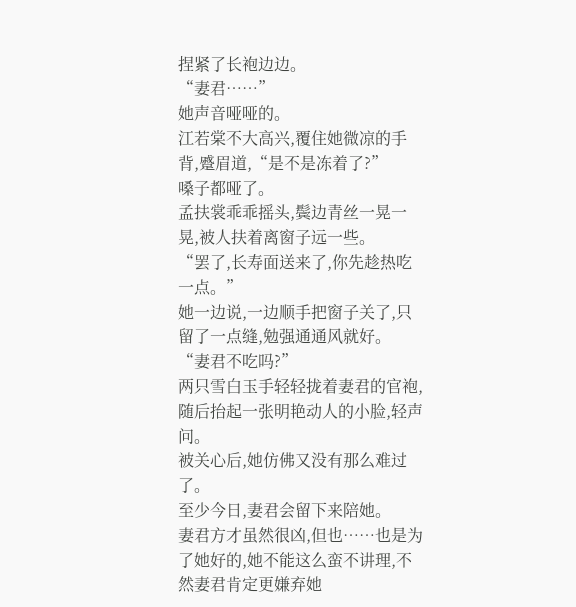捏紧了长袍边边。
“妻君……”
她声音哑哑的。
江若棠不大高兴,覆住她微凉的手背,蹙眉道,“是不是冻着了?”
嗓子都哑了。
孟扶裳乖乖摇头,鬓边青丝一晃一晃,被人扶着离窗子远一些。
“罢了,长寿面送来了,你先趁热吃一点。”
她一边说,一边顺手把窗子关了,只留了一点缝,勉强通通风就好。
“妻君不吃吗?”
两只雪白玉手轻轻拢着妻君的官袍,随后抬起一张明艳动人的小脸,轻声问。
被关心后,她仿佛又没有那么难过了。
至少今日,妻君会留下来陪她。
妻君方才虽然很凶,但也……也是为了她好的,她不能这么蛮不讲理,不然妻君肯定更嫌弃她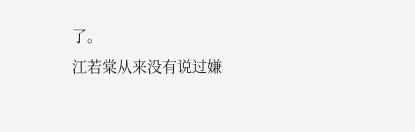了。
江若棠从来没有说过嫌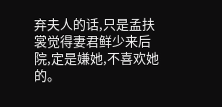弃夫人的话,只是孟扶裳觉得妻君鲜少来后院,定是嫌她,不喜欢她的。